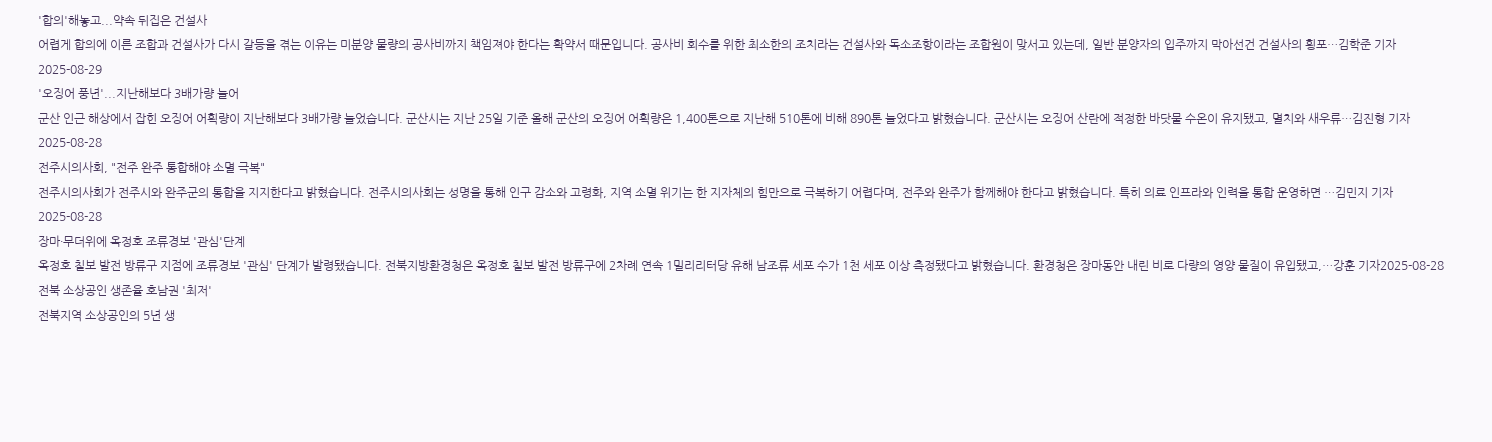'합의'해놓고...약속 뒤집은 건설사
어렵게 합의에 이른 조합과 건설사가 다시 갈등을 겪는 이유는 미분양 물량의 공사비까지 책임져야 한다는 확약서 때문입니다. 공사비 회수를 위한 최소한의 조치라는 건설사와 독소조항이라는 조합원이 맞서고 있는데, 일반 분양자의 입주까지 막아선건 건설사의 횡포…김학준 기자2025-08-29
'오징어 풍년'...지난해보다 3배가량 늘어
군산 인근 해상에서 잡힌 오징어 어획량이 지난해보다 3배가량 늘었습니다. 군산시는 지난 25일 기준 올해 군산의 오징어 어획량은 1,400톤으로 지난해 510톤에 비해 890톤 늘었다고 밝혔습니다. 군산시는 오징어 산란에 적정한 바닷물 수온이 유지됐고, 멸치와 새우류…김진형 기자2025-08-28
전주시의사회, "전주 완주 통합해야 소멸 극복"
전주시의사회가 전주시와 완주군의 통합을 지지한다고 밝혔습니다. 전주시의사회는 성명을 통해 인구 감소와 고령화, 지역 소멸 위기는 한 지자체의 힘만으로 극복하기 어렵다며, 전주와 완주가 함께해야 한다고 밝혔습니다. 특히 의료 인프라와 인력을 통합 운영하면 …김민지 기자2025-08-28
장마·무더위에 옥정호 조류경보 '관심'단계
옥정호 칠보 발전 방류구 지점에 조류경보 '관심' 단계가 발령됐습니다. 전북지방환경청은 옥정호 칠보 발전 방류구에 2차례 연속 1밀리리터당 유해 남조류 세포 수가 1천 세포 이상 측정됐다고 밝혔습니다. 환경청은 장마동안 내린 비로 다량의 영양 물질이 유입됐고,…강훈 기자2025-08-28
전북 소상공인 생존율 호남권 '최저'
전북지역 소상공인의 5년 생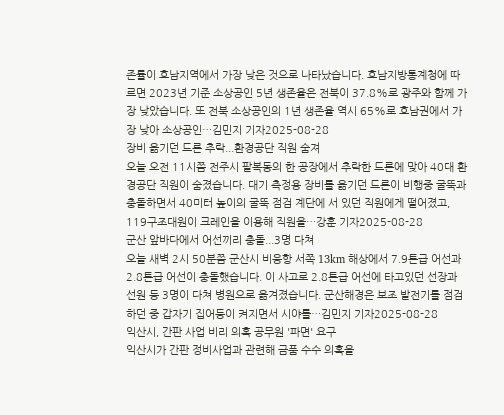존률이 호남지역에서 가장 낮은 것으로 나타났습니다. 호남지방통계청에 따르면 2023년 기준 소상공인 5년 생존율은 전북이 37.8%로 광주와 함께 가장 낮았습니다. 또 전북 소상공인의 1년 생존율 역시 65%로 호남권에서 가장 낮아 소상공인…김민지 기자2025-08-28
장비 옮기던 드론 추락...환경공단 직원 숨져
오늘 오전 11시쯤 전주시 팔복동의 한 공장에서 추락한 드론에 맞아 40대 환경공단 직원이 숨졌습니다. 대기 측정용 장비를 옮기던 드론이 비행중 굴뚝과 충돌하면서 40미터 높이의 굴뚝 점검 계단에 서 있던 직원에게 떨어졌고, 119구조대원이 크레인을 이용해 직원을…강훈 기자2025-08-28
군산 앞바다에서 어선끼리 충돌...3명 다쳐
오늘 새벽 2시 50분쯤 군산시 비응항 서쪽 13km 해상에서 7.9톤급 어선과 2.8톤급 어선이 충돌했습니다. 이 사고로 2.8톤급 어선에 타고있던 선장과 선원 등 3명이 다쳐 병원으로 옮겨졌습니다. 군산해경은 보조 발전기를 점검하던 중 갑자기 집어등이 켜지면서 시야를…김민지 기자2025-08-28
익산시, 간판 사업 비리 의혹 공무원 '파면' 요구
익산시가 간판 정비사업과 관련해 금품 수수 의혹을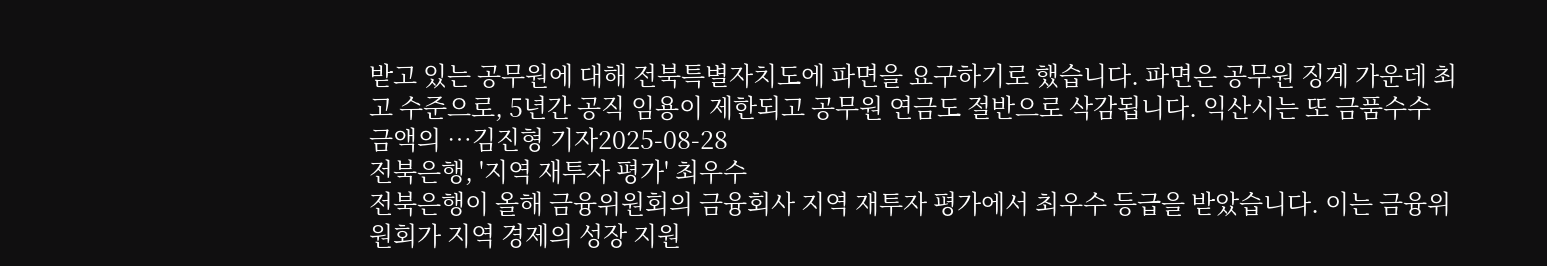받고 있는 공무원에 대해 전북특별자치도에 파면을 요구하기로 했습니다. 파면은 공무원 징계 가운데 최고 수준으로, 5년간 공직 임용이 제한되고 공무원 연금도 절반으로 삭감됩니다. 익산시는 또 금품수수 금액의 …김진형 기자2025-08-28
전북은행, '지역 재투자 평가' 최우수
전북은행이 올해 금융위원회의 금융회사 지역 재투자 평가에서 최우수 등급을 받았습니다. 이는 금융위원회가 지역 경제의 성장 지원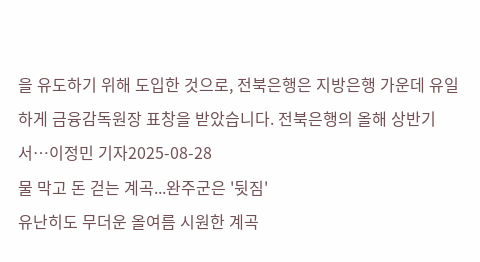을 유도하기 위해 도입한 것으로, 전북은행은 지방은행 가운데 유일하게 금융감독원장 표창을 받았습니다. 전북은행의 올해 상반기 서…이정민 기자2025-08-28
물 막고 돈 걷는 계곡...완주군은 '뒷짐'
유난히도 무더운 올여름 시원한 계곡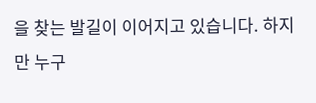을 찾는 발길이 이어지고 있습니다. 하지만 누구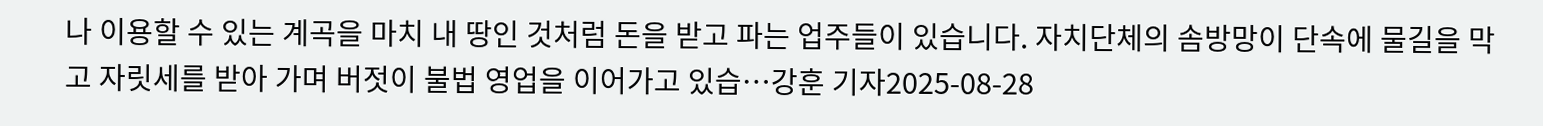나 이용할 수 있는 계곡을 마치 내 땅인 것처럼 돈을 받고 파는 업주들이 있습니다. 자치단체의 솜방망이 단속에 물길을 막고 자릿세를 받아 가며 버젓이 불법 영업을 이어가고 있습…강훈 기자2025-08-28